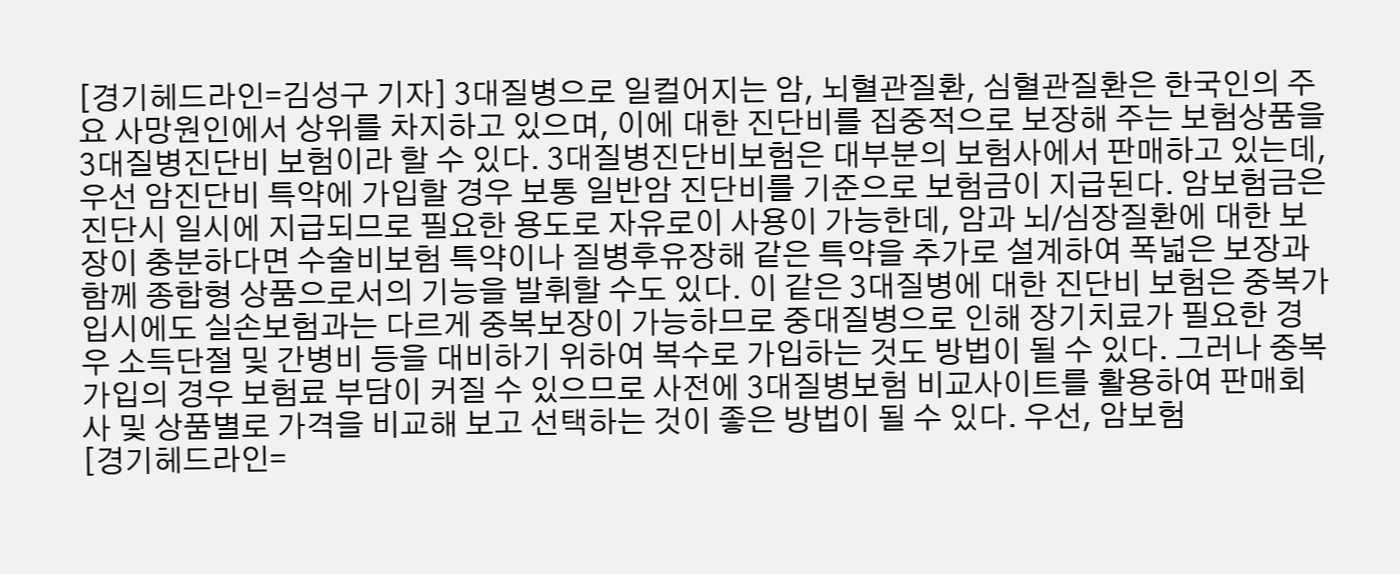[경기헤드라인=김성구 기자] 3대질병으로 일컬어지는 암, 뇌혈관질환, 심혈관질환은 한국인의 주요 사망원인에서 상위를 차지하고 있으며, 이에 대한 진단비를 집중적으로 보장해 주는 보험상품을 3대질병진단비 보험이라 할 수 있다. 3대질병진단비보험은 대부분의 보험사에서 판매하고 있는데, 우선 암진단비 특약에 가입할 경우 보통 일반암 진단비를 기준으로 보험금이 지급된다. 암보험금은 진단시 일시에 지급되므로 필요한 용도로 자유로이 사용이 가능한데, 암과 뇌/심장질환에 대한 보장이 충분하다면 수술비보험 특약이나 질병후유장해 같은 특약을 추가로 설계하여 폭넓은 보장과 함께 종합형 상품으로서의 기능을 발휘할 수도 있다. 이 같은 3대질병에 대한 진단비 보험은 중복가입시에도 실손보험과는 다르게 중복보장이 가능하므로 중대질병으로 인해 장기치료가 필요한 경우 소득단절 및 간병비 등을 대비하기 위하여 복수로 가입하는 것도 방법이 될 수 있다. 그러나 중복가입의 경우 보험료 부담이 커질 수 있으므로 사전에 3대질병보험 비교사이트를 활용하여 판매회사 및 상품별로 가격을 비교해 보고 선택하는 것이 좋은 방법이 될 수 있다. 우선, 암보험
[경기헤드라인=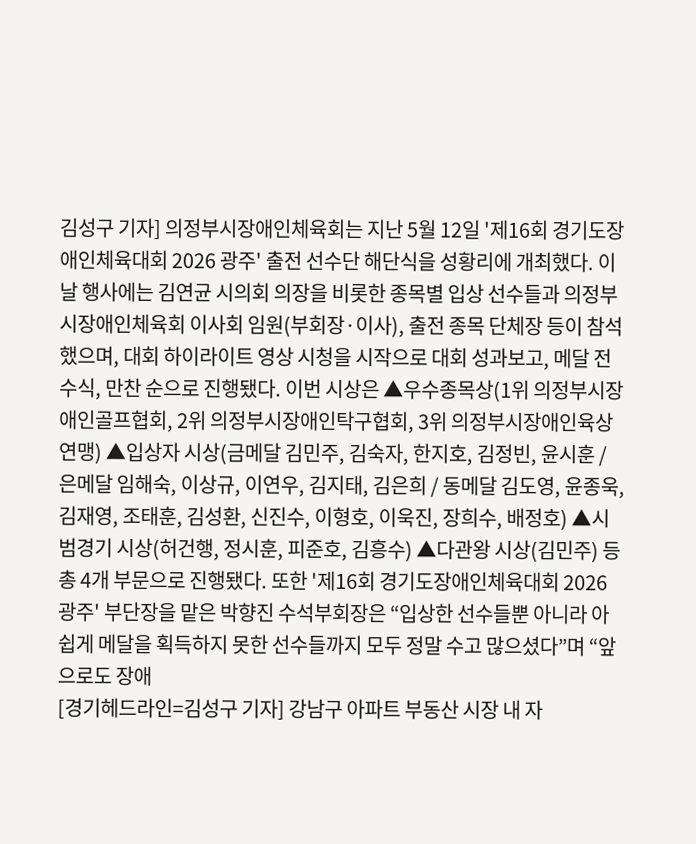김성구 기자] 의정부시장애인체육회는 지난 5월 12일 '제16회 경기도장애인체육대회 2026 광주' 출전 선수단 해단식을 성황리에 개최했다. 이날 행사에는 김연균 시의회 의장을 비롯한 종목별 입상 선수들과 의정부시장애인체육회 이사회 임원(부회장·이사), 출전 종목 단체장 등이 참석했으며, 대회 하이라이트 영상 시청을 시작으로 대회 성과보고, 메달 전수식, 만찬 순으로 진행됐다. 이번 시상은 ▲우수종목상(1위 의정부시장애인골프협회, 2위 의정부시장애인탁구협회, 3위 의정부시장애인육상연맹) ▲입상자 시상(금메달 김민주, 김숙자, 한지호, 김정빈, 윤시훈 / 은메달 임해숙, 이상규, 이연우, 김지태, 김은희 / 동메달 김도영, 윤종욱, 김재영, 조태훈, 김성환, 신진수, 이형호, 이욱진, 장희수, 배정호) ▲시범경기 시상(허건행, 정시훈, 피준호, 김흥수) ▲다관왕 시상(김민주) 등 총 4개 부문으로 진행됐다. 또한 '제16회 경기도장애인체육대회 2026 광주' 부단장을 맡은 박향진 수석부회장은 “입상한 선수들뿐 아니라 아쉽게 메달을 획득하지 못한 선수들까지 모두 정말 수고 많으셨다”며 “앞으로도 장애
[경기헤드라인=김성구 기자] 강남구 아파트 부동산 시장 내 자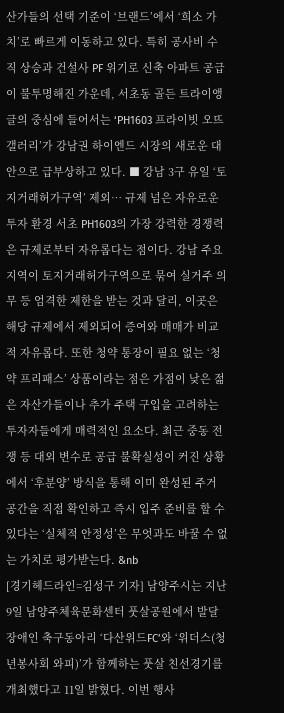산가들의 선택 기준이 ‘브랜드’에서 ‘희소 가치’로 빠르게 이동하고 있다. 특히 공사비 수직 상승과 건설사 PF 위기로 신축 아파트 공급이 불투명해진 가운데, 서초동 골든 트라이앵글의 중심에 들어서는 ‘PH1603 프라이빗 오뜨 갤러리’가 강남권 하이엔드 시장의 새로운 대안으로 급부상하고 있다. ■ 강남 3구 유일 ‘토지거래허가구역’ 제외… 규제 넘은 자유로운 투자 환경 서초 PH1603의 가장 강력한 경쟁력은 규제로부터 자유롭다는 점이다. 강남 주요 지역이 토지거래허가구역으로 묶여 실거주 의무 등 엄격한 제한을 받는 것과 달리, 이곳은 해당 규제에서 제외되어 증여와 매매가 비교적 자유롭다. 또한 청약 통장이 필요 없는 ‘청약 프리패스’ 상품이라는 점은 가점이 낮은 젊은 자산가들이나 추가 주택 구입을 고려하는 투자자들에게 매력적인 요소다. 최근 중동 전쟁 등 대외 변수로 공급 불확실성이 커진 상황에서 ‘후분양’ 방식을 통해 이미 완성된 주거 공간을 직접 확인하고 즉시 입주 준비를 할 수 있다는 ‘실체적 안정성’은 무엇과도 바꿀 수 없는 가치로 평가받는다. &nb
[경기헤드라인=김성구 기자] 남양주시는 지난 9일 남양주체육문화센터 풋살공원에서 발달장애인 축구동아리 ‘다산위드FC’와 ‘위더스(청년봉사회 와피)’가 함께하는 풋살 친선경기를 개최했다고 11일 밝혔다. 이번 행사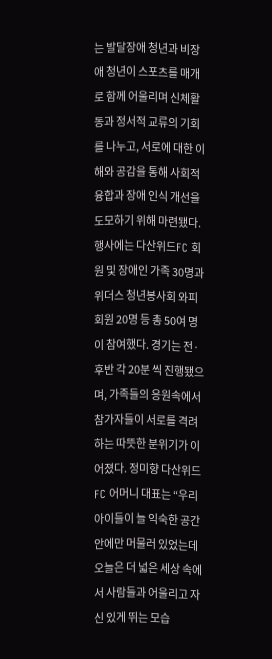는 발달장애 청년과 비장애 청년이 스포츠를 매개로 함께 어울리며 신체활동과 정서적 교류의 기회를 나누고, 서로에 대한 이해와 공감을 통해 사회적 융합과 장애 인식 개선을 도모하기 위해 마련됐다. 행사에는 다산위드FC 회원 및 장애인 가족 30명과 위더스 청년봉사회 와피 회원 20명 등 총 50여 명이 참여했다. 경기는 전·후반 각 20분 씩 진행됐으며, 가족들의 응원속에서 참가자들이 서로를 격려하는 따뜻한 분위기가 이어졌다. 정미향 다산위드FC 어머니 대표는 “우리 아이들이 늘 익숙한 공간 안에만 머물러 있었는데 오늘은 더 넓은 세상 속에서 사람들과 어울리고 자신 있게 뛰는 모습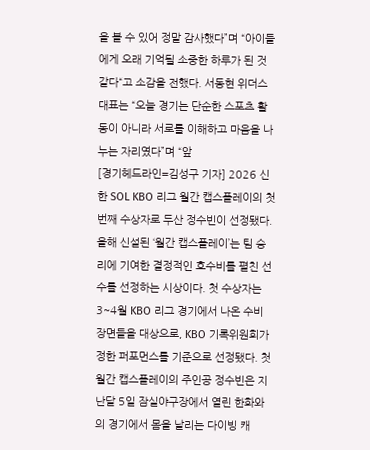을 볼 수 있어 정말 감사했다”며 “아이들에게 오래 기억될 소중한 하루가 된 것 같다“고 소감을 전했다. 서동현 위더스 대표는 “오늘 경기는 단순한 스포츠 활동이 아니라 서로를 이해하고 마음을 나누는 자리였다”며 “앞
[경기헤드라인=김성구 기자] 2026 신한 SOL KBO 리그 월간 캡스플레이의 첫 번째 수상자로 두산 정수빈이 선정됐다. 올해 신설된 ‘월간 캡스플레이’는 팀 승리에 기여한 결정적인 호수비를 펼친 선수를 선정하는 시상이다. 첫 수상자는 3~4월 KBO 리그 경기에서 나온 수비 장면들을 대상으로, KBO 기록위원회가 정한 퍼포먼스를 기준으로 선정됐다. 첫 월간 캡스플레이의 주인공 정수빈은 지난달 5일 잠실야구장에서 열린 한화와의 경기에서 몸을 날리는 다이빙 캐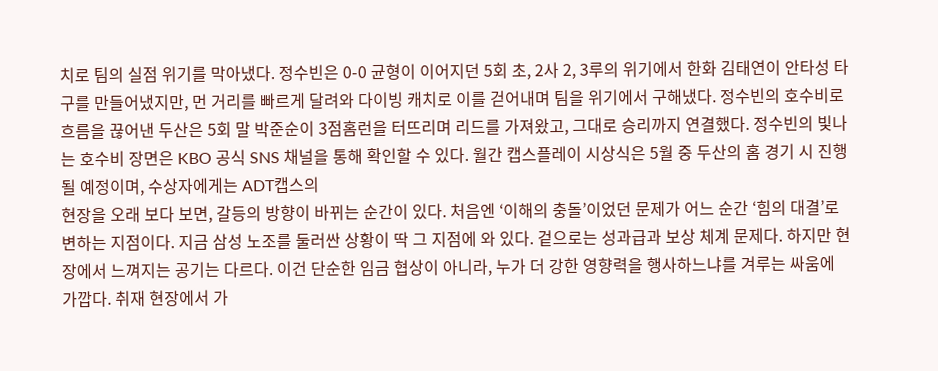치로 팀의 실점 위기를 막아냈다. 정수빈은 0-0 균형이 이어지던 5회 초, 2사 2, 3루의 위기에서 한화 김태연이 안타성 타구를 만들어냈지만, 먼 거리를 빠르게 달려와 다이빙 캐치로 이를 걷어내며 팀을 위기에서 구해냈다. 정수빈의 호수비로 흐름을 끊어낸 두산은 5회 말 박준순이 3점홈런을 터뜨리며 리드를 가져왔고, 그대로 승리까지 연결했다. 정수빈의 빛나는 호수비 장면은 KBO 공식 SNS 채널을 통해 확인할 수 있다. 월간 캡스플레이 시상식은 5월 중 두산의 홈 경기 시 진행될 예정이며, 수상자에게는 ADT캡스의
현장을 오래 보다 보면, 갈등의 방향이 바뀌는 순간이 있다. 처음엔 ‘이해의 충돌’이었던 문제가 어느 순간 ‘힘의 대결’로 변하는 지점이다. 지금 삼성 노조를 둘러싼 상황이 딱 그 지점에 와 있다. 겉으로는 성과급과 보상 체계 문제다. 하지만 현장에서 느껴지는 공기는 다르다. 이건 단순한 임금 협상이 아니라, 누가 더 강한 영향력을 행사하느냐를 겨루는 싸움에 가깝다. 취재 현장에서 가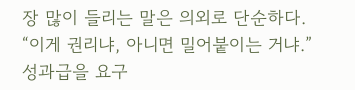장 많이 들리는 말은 의외로 단순하다. “이게 권리냐, 아니면 밀어붙이는 거냐.” 성과급을 요구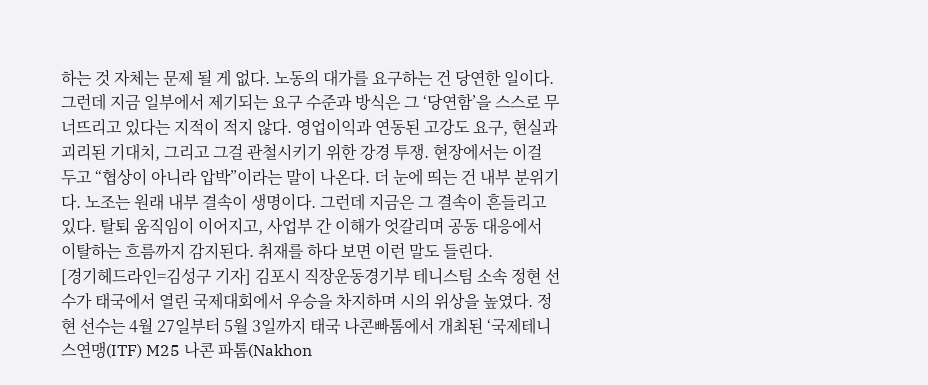하는 것 자체는 문제 될 게 없다. 노동의 대가를 요구하는 건 당연한 일이다. 그런데 지금 일부에서 제기되는 요구 수준과 방식은 그 ‘당연함’을 스스로 무너뜨리고 있다는 지적이 적지 않다. 영업이익과 연동된 고강도 요구, 현실과 괴리된 기대치, 그리고 그걸 관철시키기 위한 강경 투쟁. 현장에서는 이걸 두고 “협상이 아니라 압박”이라는 말이 나온다. 더 눈에 띄는 건 내부 분위기다. 노조는 원래 내부 결속이 생명이다. 그런데 지금은 그 결속이 흔들리고 있다. 탈퇴 움직임이 이어지고, 사업부 간 이해가 엇갈리며 공동 대응에서 이탈하는 흐름까지 감지된다. 취재를 하다 보면 이런 말도 들린다.
[경기헤드라인=김성구 기자] 김포시 직장운동경기부 테니스팀 소속 정현 선수가 태국에서 열린 국제대회에서 우승을 차지하며 시의 위상을 높였다. 정현 선수는 4월 27일부터 5월 3일까지 태국 나콘빠톰에서 개최된 ‘국제테니스연맹(ITF) M25 나콘 파톰(Nakhon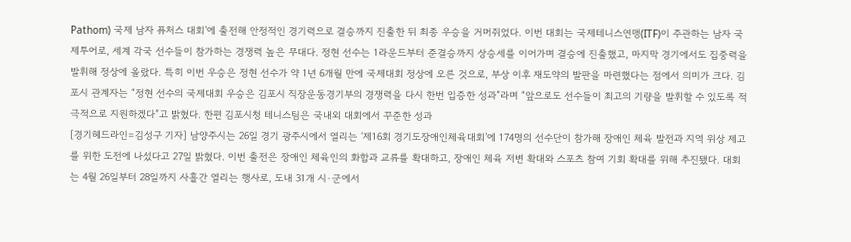Pathom) 국제 남자 퓨처스 대회’에 출전해 안정적인 경기력으로 결승까지 진출한 뒤 최종 우승을 거머쥐었다. 이번 대회는 국제테니스연맹(ITF)이 주관하는 남자 국제투어로, 세계 각국 선수들이 참가하는 경쟁력 높은 무대다. 정현 선수는 1라운드부터 준결승까지 상승세를 이어가며 결승에 진출했고, 마지막 경기에서도 집중력을 발휘해 정상에 올랐다. 특히 이번 우승은 정현 선수가 약 1년 6개월 만에 국제대회 정상에 오른 것으로, 부상 이후 재도약의 발판을 마련했다는 점에서 의미가 크다. 김포시 관계자는 “정현 선수의 국제대회 우승은 김포시 직장운동경기부의 경쟁력을 다시 한번 입증한 성과”라며 “앞으로도 선수들이 최고의 기량을 발휘할 수 있도록 적극적으로 지원하겠다”고 밝혔다. 한편 김포시청 테니스팀은 국내외 대회에서 꾸준한 성과
[경기헤드라인=김성구 기자] 남양주시는 26일 경기 광주시에서 열리는 ‘제16회 경기도장애인체육대회’에 174명의 선수단이 참가해 장애인 체육 발전과 지역 위상 제고를 위한 도전에 나섰다고 27일 밝혔다. 이번 출전은 장애인 체육인의 화합과 교류를 확대하고, 장애인 체육 저변 확대와 스포츠 참여 기회 확대를 위해 추진됐다. 대회는 4월 26일부터 28일까지 사흘간 열리는 행사로, 도내 31개 시·군에서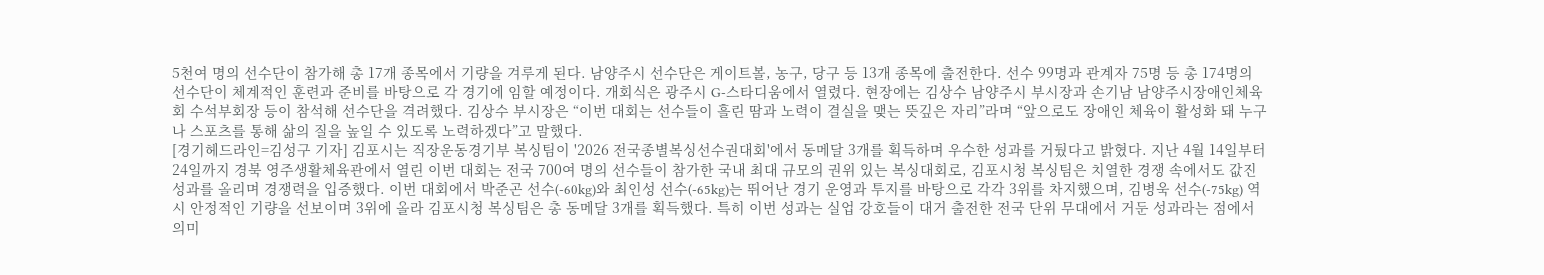5천여 명의 선수단이 참가해 총 17개 종목에서 기량을 겨루게 된다. 남양주시 선수단은 게이트볼, 농구, 당구 등 13개 종목에 출전한다. 선수 99명과 관계자 75명 등 총 174명의 선수단이 체계적인 훈련과 준비를 바탕으로 각 경기에 임할 예정이다. 개회식은 광주시 G-스타디움에서 열렸다. 현장에는 김상수 남양주시 부시장과 손기남 남양주시장애인체육회 수석부회장 등이 참석해 선수단을 격려했다. 김상수 부시장은 “이번 대회는 선수들이 흘린 땀과 노력이 결실을 맺는 뜻깊은 자리”라며 “앞으로도 장애인 체육이 활성화 돼 누구나 스포츠를 통해 삶의 질을 높일 수 있도록 노력하겠다”고 말했다.
[경기헤드라인=김성구 기자] 김포시는 직장운동경기부 복싱팀이 '2026 전국종별복싱선수권대회'에서 동메달 3개를 획득하며 우수한 성과를 거뒀다고 밝혔다. 지난 4월 14일부터 24일까지 경북 영주생활체육관에서 열린 이번 대회는 전국 700여 명의 선수들이 참가한 국내 최대 규모의 권위 있는 복싱대회로, 김포시청 복싱팀은 치열한 경쟁 속에서도 값진 성과를 올리며 경쟁력을 입증했다. 이번 대회에서 박준곤 선수(-60kg)와 최인성 선수(-65kg)는 뛰어난 경기 운영과 투지를 바탕으로 각각 3위를 차지했으며, 김병욱 선수(-75kg) 역시 안정적인 기량을 선보이며 3위에 올라 김포시청 복싱팀은 총 동메달 3개를 획득했다. 특히 이번 성과는 실업 강호들이 대거 출전한 전국 단위 무대에서 거둔 성과라는 점에서 의미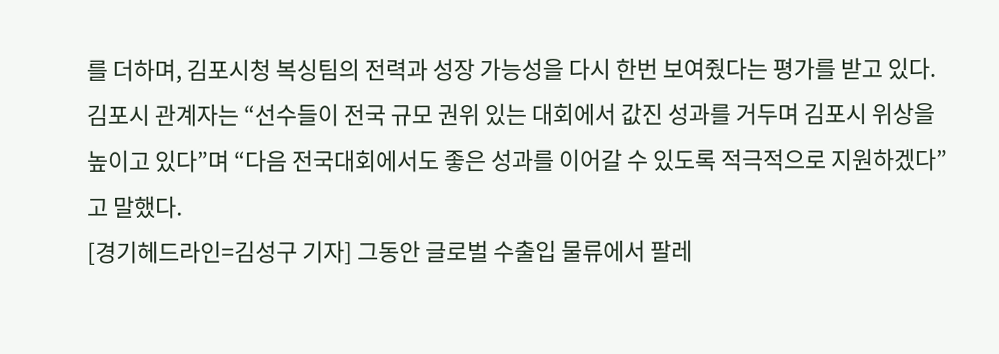를 더하며, 김포시청 복싱팀의 전력과 성장 가능성을 다시 한번 보여줬다는 평가를 받고 있다. 김포시 관계자는 “선수들이 전국 규모 권위 있는 대회에서 값진 성과를 거두며 김포시 위상을 높이고 있다”며 “다음 전국대회에서도 좋은 성과를 이어갈 수 있도록 적극적으로 지원하겠다”고 말했다.
[경기헤드라인=김성구 기자] 그동안 글로벌 수출입 물류에서 팔레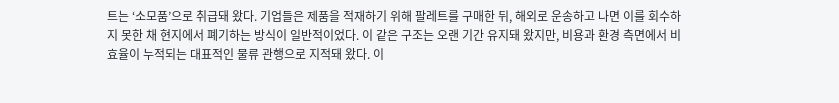트는 ‘소모품’으로 취급돼 왔다. 기업들은 제품을 적재하기 위해 팔레트를 구매한 뒤, 해외로 운송하고 나면 이를 회수하지 못한 채 현지에서 폐기하는 방식이 일반적이었다. 이 같은 구조는 오랜 기간 유지돼 왔지만, 비용과 환경 측면에서 비효율이 누적되는 대표적인 물류 관행으로 지적돼 왔다. 이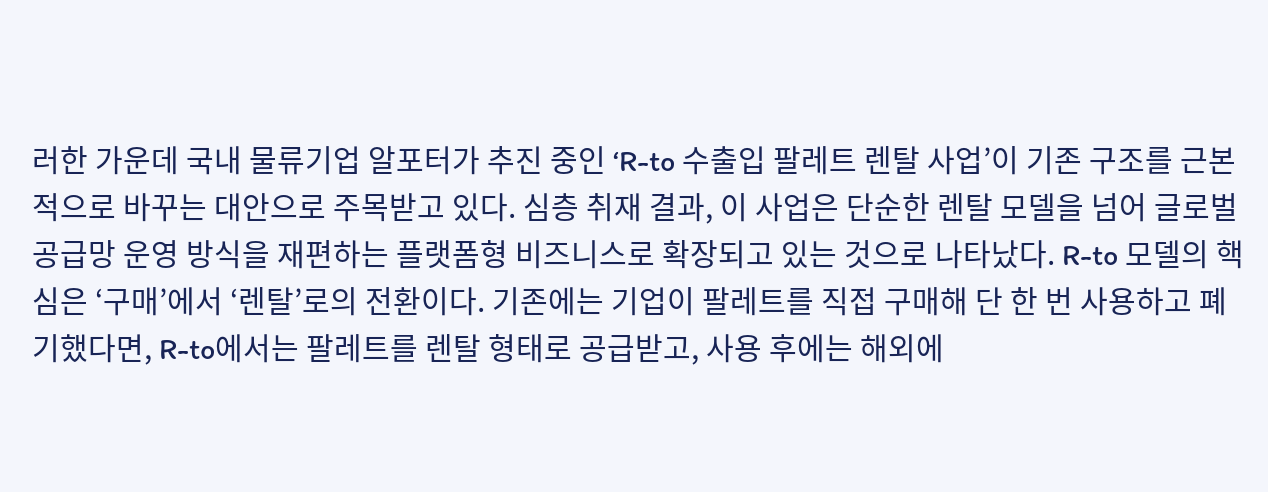러한 가운데 국내 물류기업 알포터가 추진 중인 ‘R-to 수출입 팔레트 렌탈 사업’이 기존 구조를 근본적으로 바꾸는 대안으로 주목받고 있다. 심층 취재 결과, 이 사업은 단순한 렌탈 모델을 넘어 글로벌 공급망 운영 방식을 재편하는 플랫폼형 비즈니스로 확장되고 있는 것으로 나타났다. R-to 모델의 핵심은 ‘구매’에서 ‘렌탈’로의 전환이다. 기존에는 기업이 팔레트를 직접 구매해 단 한 번 사용하고 폐기했다면, R-to에서는 팔레트를 렌탈 형태로 공급받고, 사용 후에는 해외에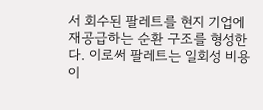서 회수된 팔레트를 현지 기업에 재공급하는 순환 구조를 형성한다. 이로써 팔레트는 일회성 비용이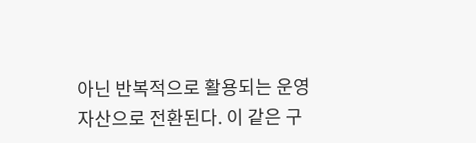아닌 반복적으로 활용되는 운영 자산으로 전환된다. 이 같은 구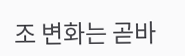조 변화는 곧바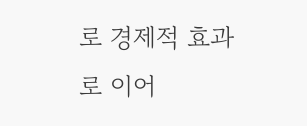로 경제적 효과로 이어